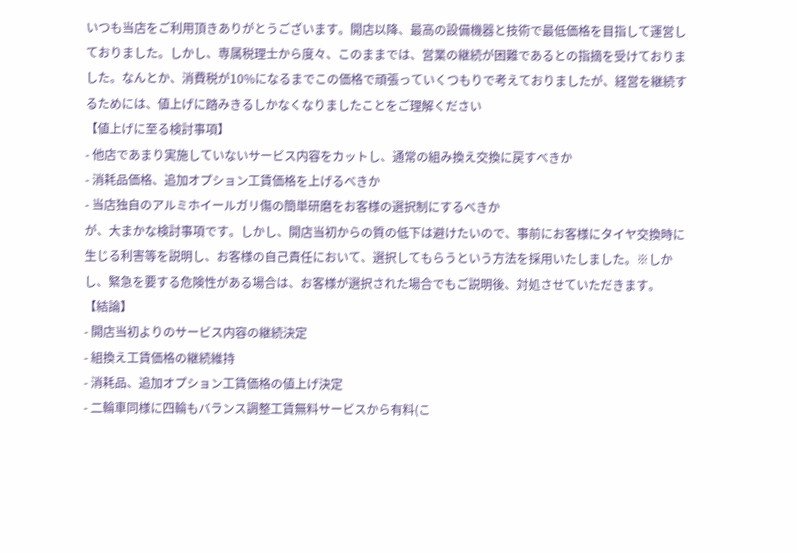いつも当店をご利用頂きありがとうございます。開店以降、最高の設備機器と技術で最低価格を目指して運営しておりました。しかし、専属税理士から度々、このままでは、営業の継続が困難であるとの指摘を受けておりました。なんとか、消費税が10%になるまでこの価格で頑張っていくつもりで考えておりましたが、経営を継続するためには、値上げに踏みきるしかなくなりましたことをご理解ください
【値上げに至る検討事項】
- 他店であまり実施していないサービス内容をカットし、通常の組み換え交換に戻すべきか
- 消耗品価格、追加オプション工賃価格を上げるべきか
- 当店独自のアルミホイールガリ傷の簡単研磨をお客様の選択制にするべきか
が、大まかな検討事項です。しかし、開店当初からの質の低下は避けたいので、事前にお客様にタイヤ交換時に生じる利害等を説明し、お客様の自己責任において、選択してもらうという方法を採用いたしました。※しかし、緊急を要する危険性がある場合は、お客様が選択された場合でもご説明後、対処させていただきます。
【結論】
- 開店当初よりのサービス内容の継続決定
- 組換え工賃価格の継続維持
- 消耗品、追加オプション工賃価格の値上げ決定
- 二輪車同様に四輪もバランス調整工賃無料サービスから有料(こ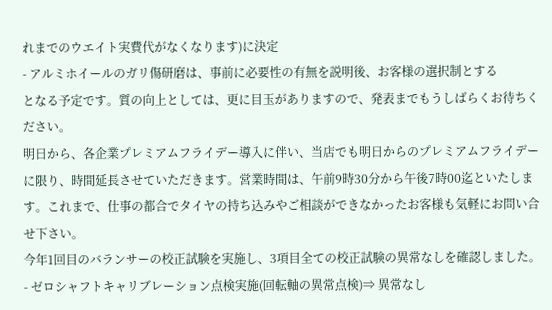れまでのウエイト実費代がなくなります)に決定
- アルミホイールのガリ傷研磨は、事前に必要性の有無を説明後、お客様の選択制とする
となる予定です。質の向上としては、更に目玉がありますので、発表までもうしばらくお待ちください。
明日から、各企業プレミアムフライデー導入に伴い、当店でも明日からのプレミアムフライデーに限り、時間延長させていただきます。営業時間は、午前9時30分から午後7時00迄といたします。これまで、仕事の都合でタイヤの持ち込みやご相談ができなかったお客様も気軽にお問い合せ下さい。
今年1回目のバランサーの校正試験を実施し、3項目全ての校正試験の異常なしを確認しました。
- ゼロシャフトキャリブレーション点検実施(回転軸の異常点検)⇒ 異常なし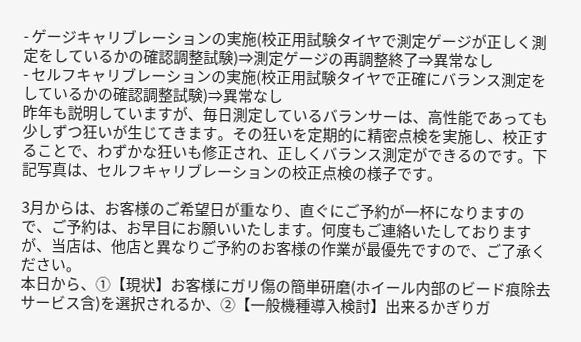- ゲージキャリブレーションの実施(校正用試験タイヤで測定ゲージが正しく測定をしているかの確認調整試験)⇒測定ゲージの再調整終了⇒異常なし
- セルフキャリブレーションの実施(校正用試験タイヤで正確にバランス測定をしているかの確認調整試験)⇒異常なし
昨年も説明していますが、毎日測定しているバランサーは、高性能であっても少しずつ狂いが生じてきます。その狂いを定期的に精密点検を実施し、校正することで、わずかな狂いも修正され、正しくバランス測定ができるのです。下記写真は、セルフキャリブレーションの校正点検の様子です。

3月からは、お客様のご希望日が重なり、直ぐにご予約が一杯になりますので、ご予約は、お早目にお願いいたします。何度もご連絡いたしておりますが、当店は、他店と異なりご予約のお客様の作業が最優先ですので、ご了承ください。
本日から、①【現状】お客様にガリ傷の簡単研磨(ホイール内部のビード痕除去サービス含)を選択されるか、②【一般機種導入検討】出来るかぎりガ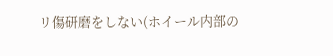リ傷研磨をしない(ホイール内部の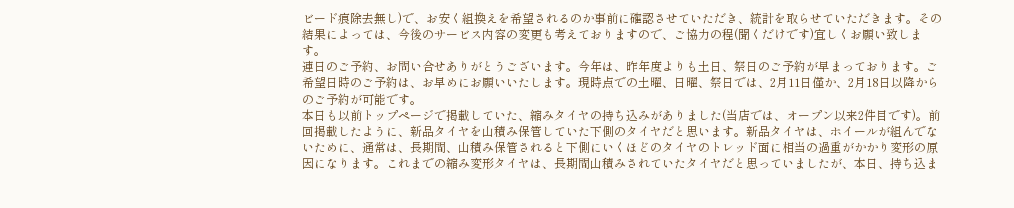ビード痕除去無し)で、お安く組換えを希望されるのか事前に確認させていただき、統計を取らせていただきます。その結果によっては、今後のサービス内容の変更も考えておりますので、ご協力の程(聞くだけです)宜しくお願い致します。
連日のご予約、お問い合せありがとうございます。今年は、昨年度よりも土日、祭日のご予約が早まっております。ご希望日時のご予約は、お早めにお願いいたします。現時点での土曜、日曜、祭日では、2月11日僅か、2月18日以降からのご予約が可能です。
本日も以前トップページで掲載していた、縮みタイヤの持ち込みがありました(当店では、オープン以来2件目です)。前回掲載したように、新品タイヤを山積み保管していた下側のタイヤだと思います。新品タイヤは、ホイールが組んでないために、通常は、長期間、山積み保管されると下側にいくほどのタイヤのトレッド面に相当の過重がかかり変形の原因になります。これまでの縮み変形タイヤは、長期間山積みされていたタイヤだと思っていましたが、本日、持ち込ま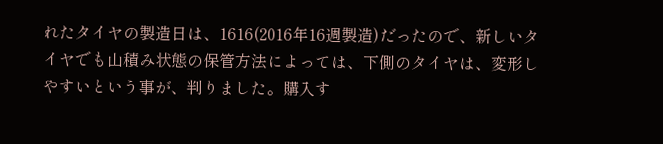れたタイヤの製造日は、1616(2016年16週製造)だったので、新しいタイヤでも山積み状態の保管方法によっては、下側のタイヤは、変形しやすいという事が、判りました。購入す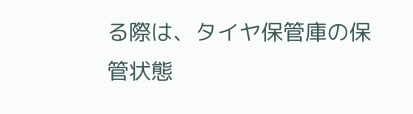る際は、タイヤ保管庫の保管状態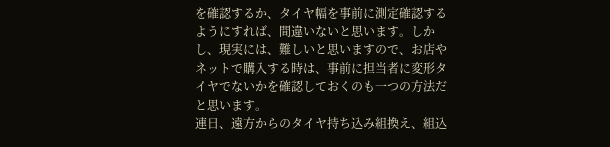を確認するか、タイヤ幅を事前に測定確認するようにすれば、間違いないと思います。しかし、現実には、難しいと思いますので、お店やネットで購入する時は、事前に担当者に変形タイヤでないかを確認しておくのも一つの方法だと思います。
連日、遠方からのタイヤ持ち込み組換え、組込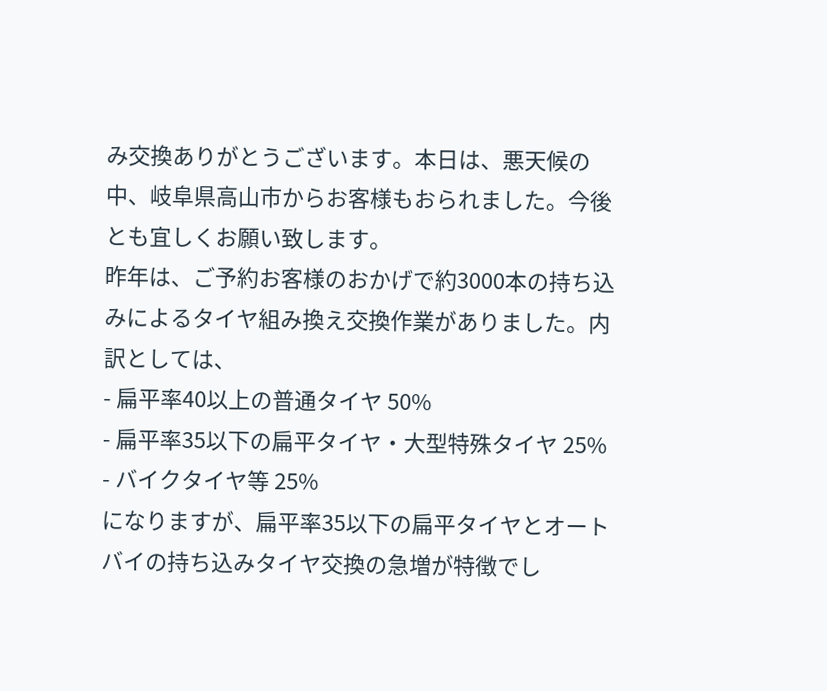み交換ありがとうございます。本日は、悪天候の中、岐阜県高山市からお客様もおられました。今後とも宜しくお願い致します。
昨年は、ご予約お客様のおかげで約3000本の持ち込みによるタイヤ組み換え交換作業がありました。内訳としては、
- 扁平率40以上の普通タイヤ 50%
- 扁平率35以下の扁平タイヤ・大型特殊タイヤ 25%
- バイクタイヤ等 25%
になりますが、扁平率35以下の扁平タイヤとオートバイの持ち込みタイヤ交換の急増が特徴でし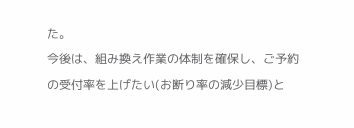た。
今後は、組み換え作業の体制を確保し、ご予約の受付率を上げたい(お断り率の減少目標)と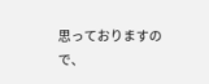思っておりますので、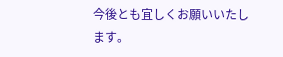今後とも宜しくお願いいたします。